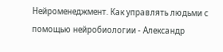Нейроменеджмент. Как управлять людьми с помощью нейробиологии - Александр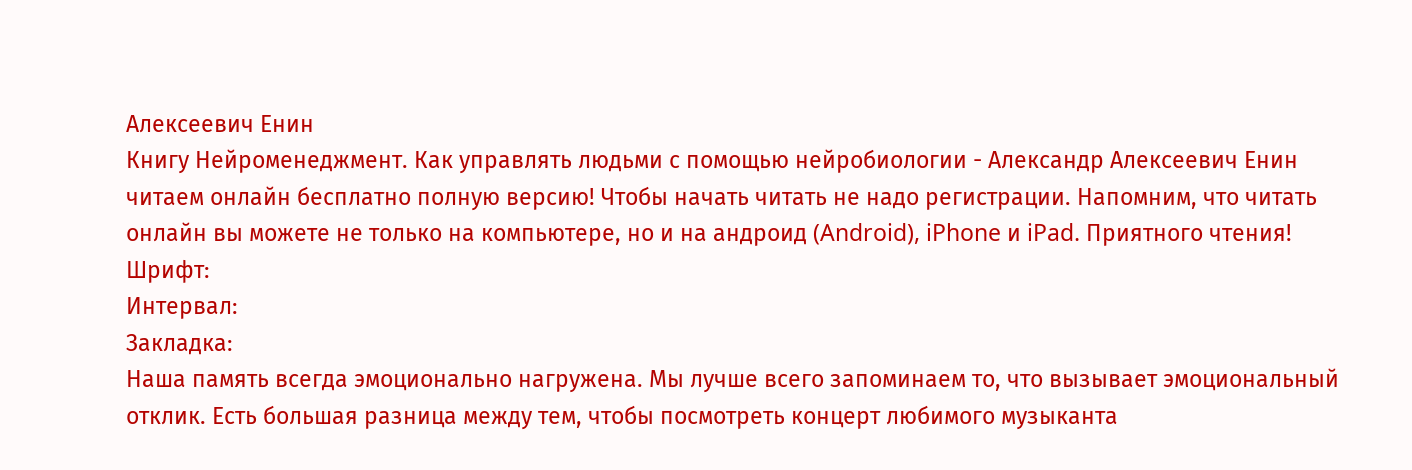Алексеевич Енин
Книгу Нейроменеджмент. Как управлять людьми с помощью нейробиологии - Александр Алексеевич Енин читаем онлайн бесплатно полную версию! Чтобы начать читать не надо регистрации. Напомним, что читать онлайн вы можете не только на компьютере, но и на андроид (Android), iPhone и iPad. Приятного чтения!
Шрифт:
Интервал:
Закладка:
Наша память всегда эмоционально нагружена. Мы лучше всего запоминаем то, что вызывает эмоциональный отклик. Есть большая разница между тем, чтобы посмотреть концерт любимого музыканта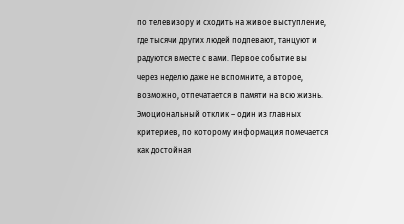по телевизору и сходить на живое выступление, где тысячи других людей подпевают, танцуют и радуются вместе с вами. Первое событие вы через неделю даже не вспомните, а второе, возможно, отпечатается в памяти на всю жизнь.
Эмоциональный отклик – один из главных критериев, по которому информация помечается как достойная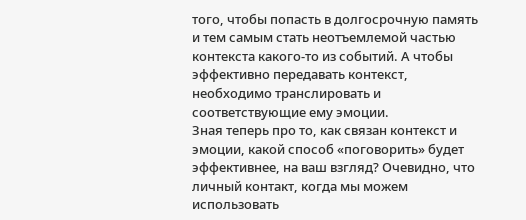того, чтобы попасть в долгосрочную память и тем самым стать неотъемлемой частью контекста какого-то из событий. А чтобы эффективно передавать контекст, необходимо транслировать и соответствующие ему эмоции.
Зная теперь про то, как связан контекст и эмоции, какой способ «поговорить» будет эффективнее, на ваш взгляд? Очевидно, что личный контакт, когда мы можем использовать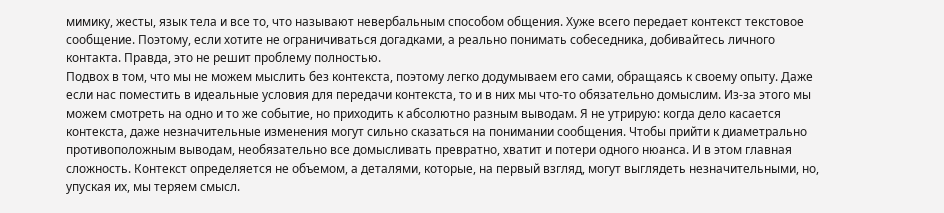мимику, жесты, язык тела и все то, что называют невербальным способом общения. Хуже всего передает контекст текстовое сообщение. Поэтому, если хотите не ограничиваться догадками, а реально понимать собеседника, добивайтесь личного контакта. Правда, это не решит проблему полностью.
Подвох в том, что мы не можем мыслить без контекста, поэтому легко додумываем его сами, обращаясь к своему опыту. Даже если нас поместить в идеальные условия для передачи контекста, то и в них мы что-то обязательно домыслим. Из-за этого мы можем смотреть на одно и то же событие, но приходить к абсолютно разным выводам. Я не утрирую: когда дело касается контекста, даже незначительные изменения могут сильно сказаться на понимании сообщения. Чтобы прийти к диаметрально противоположным выводам, необязательно все домысливать превратно, хватит и потери одного нюанса. И в этом главная сложность. Контекст определяется не объемом, а деталями, которые, на первый взгляд, могут выглядеть незначительными, но, упуская их, мы теряем смысл.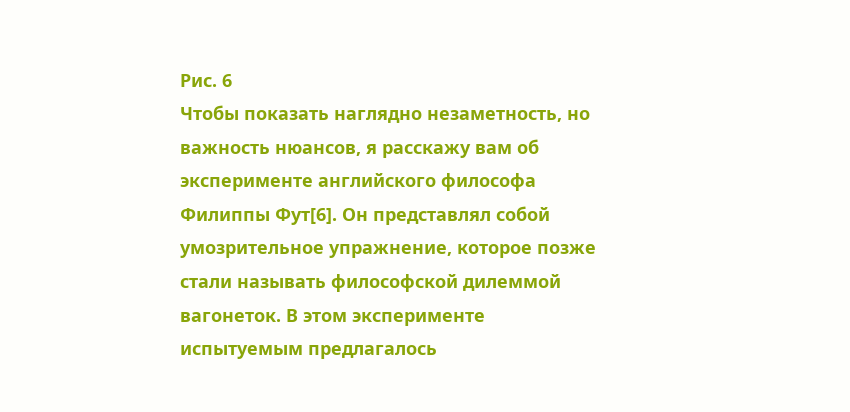Рис. 6
Чтобы показать наглядно незаметность, но важность нюансов, я расскажу вам об эксперименте английского философа Филиппы Фут[6]. Он представлял собой умозрительное упражнение, которое позже стали называть философской дилеммой вагонеток. В этом эксперименте испытуемым предлагалось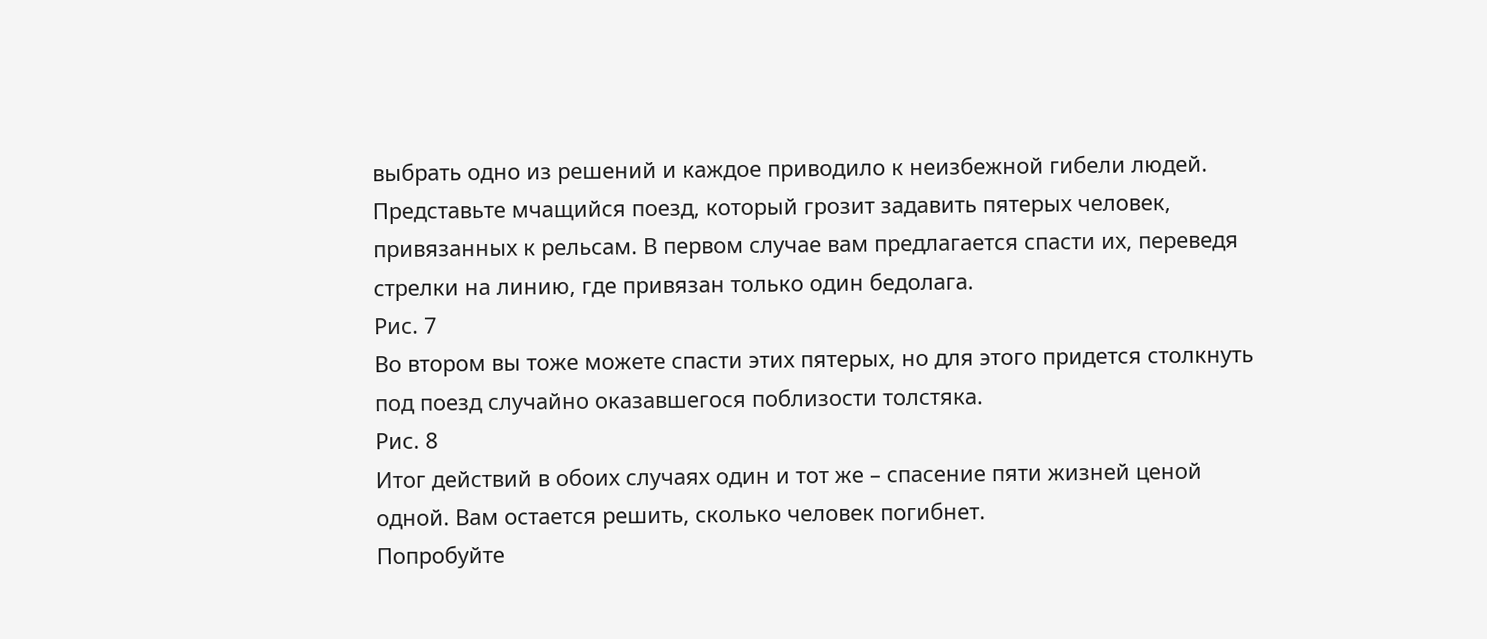выбрать одно из решений и каждое приводило к неизбежной гибели людей.
Представьте мчащийся поезд, который грозит задавить пятерых человек, привязанных к рельсам. В первом случае вам предлагается спасти их, переведя стрелки на линию, где привязан только один бедолага.
Рис. 7
Во втором вы тоже можете спасти этих пятерых, но для этого придется столкнуть под поезд случайно оказавшегося поблизости толстяка.
Рис. 8
Итог действий в обоих случаях один и тот же – спасение пяти жизней ценой одной. Вам остается решить, сколько человек погибнет.
Попробуйте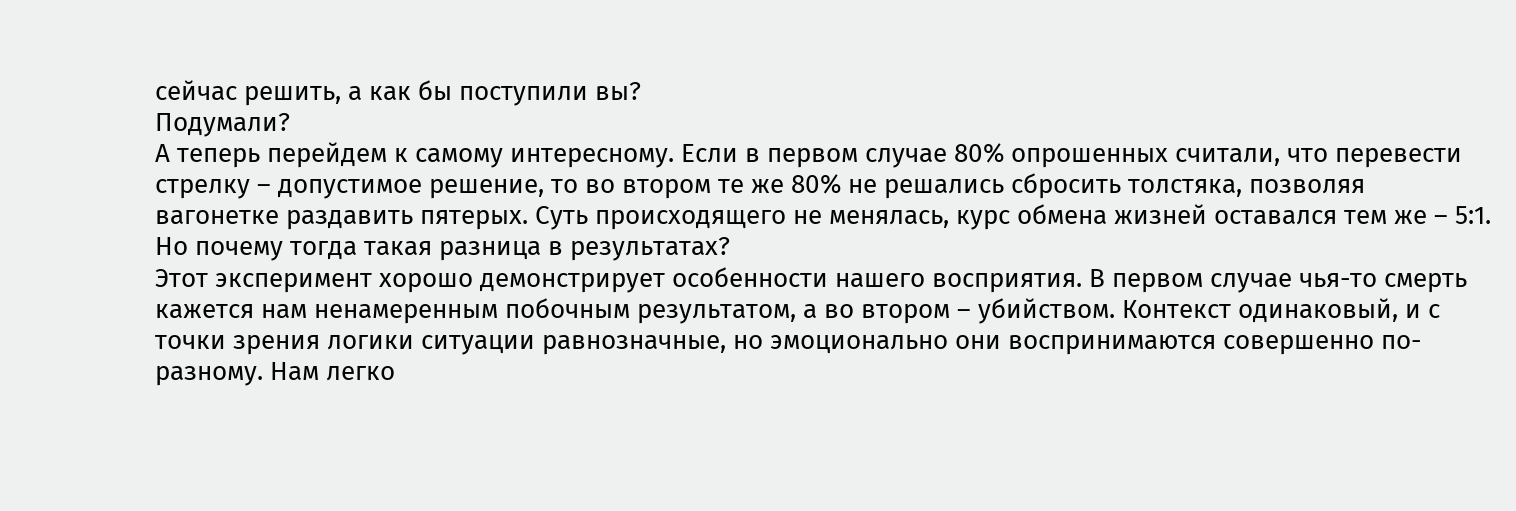сейчас решить, а как бы поступили вы?
Подумали?
А теперь перейдем к самому интересному. Если в первом случае 80% опрошенных считали, что перевести стрелку – допустимое решение, то во втором те же 80% не решались сбросить толстяка, позволяя вагонетке раздавить пятерых. Суть происходящего не менялась, курс обмена жизней оставался тем же – 5:1. Но почему тогда такая разница в результатах?
Этот эксперимент хорошо демонстрирует особенности нашего восприятия. В первом случае чья-то смерть кажется нам ненамеренным побочным результатом, а во втором – убийством. Контекст одинаковый, и с точки зрения логики ситуации равнозначные, но эмоционально они воспринимаются совершенно по-разному. Нам легко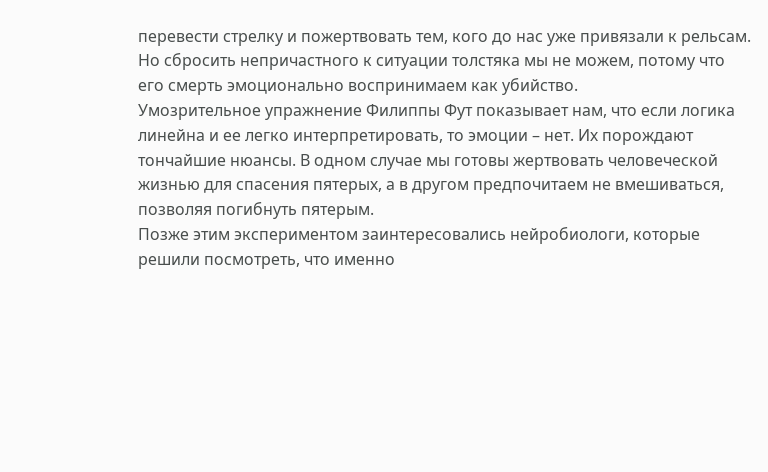перевести стрелку и пожертвовать тем, кого до нас уже привязали к рельсам. Но сбросить непричастного к ситуации толстяка мы не можем, потому что его смерть эмоционально воспринимаем как убийство.
Умозрительное упражнение Филиппы Фут показывает нам, что если логика линейна и ее легко интерпретировать, то эмоции – нет. Их порождают тончайшие нюансы. В одном случае мы готовы жертвовать человеческой жизнью для спасения пятерых, а в другом предпочитаем не вмешиваться, позволяя погибнуть пятерым.
Позже этим экспериментом заинтересовались нейробиологи, которые решили посмотреть, что именно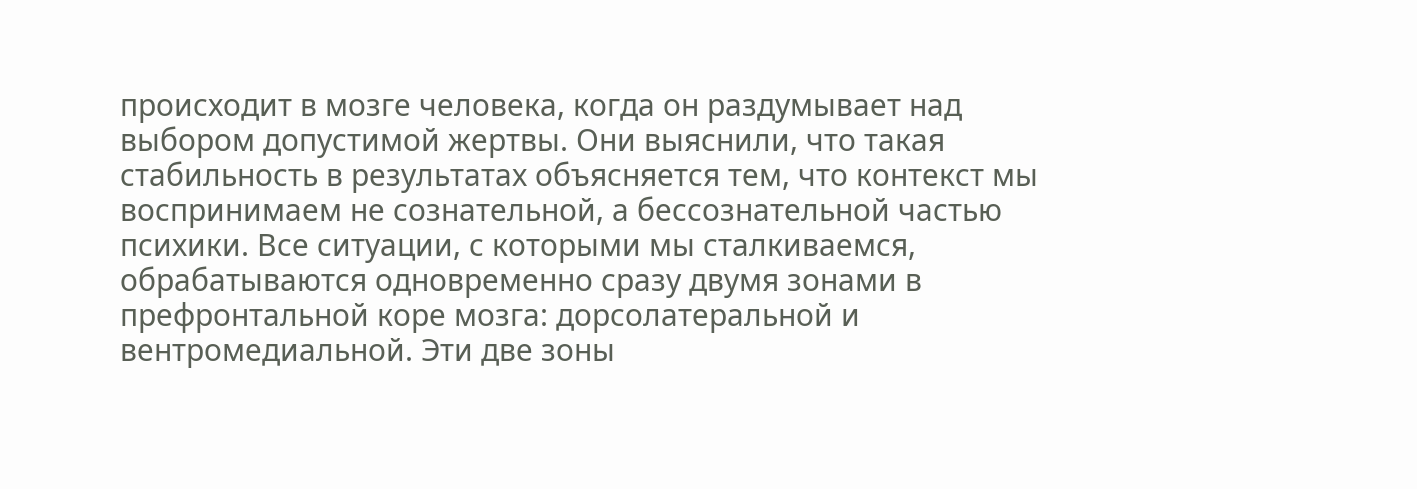происходит в мозге человека, когда он раздумывает над выбором допустимой жертвы. Они выяснили, что такая стабильность в результатах объясняется тем, что контекст мы воспринимаем не сознательной, а бессознательной частью психики. Все ситуации, с которыми мы сталкиваемся, обрабатываются одновременно сразу двумя зонами в префронтальной коре мозга: дорсолатеральной и вентромедиальной. Эти две зоны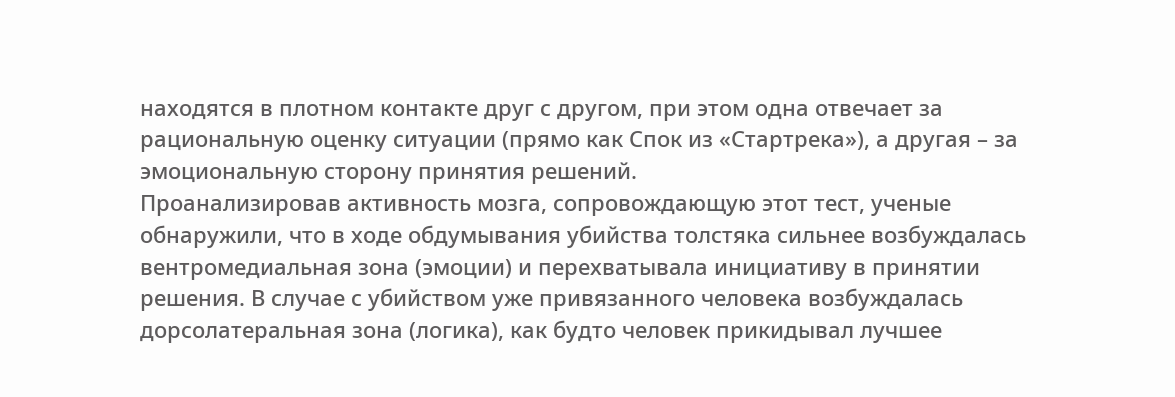находятся в плотном контакте друг с другом, при этом одна отвечает за рациональную оценку ситуации (прямо как Спок из «Стартрека»), а другая – за эмоциональную сторону принятия решений.
Проанализировав активность мозга, сопровождающую этот тест, ученые обнаружили, что в ходе обдумывания убийства толстяка сильнее возбуждалась вентромедиальная зона (эмоции) и перехватывала инициативу в принятии решения. В случае с убийством уже привязанного человека возбуждалась дорсолатеральная зона (логика), как будто человек прикидывал лучшее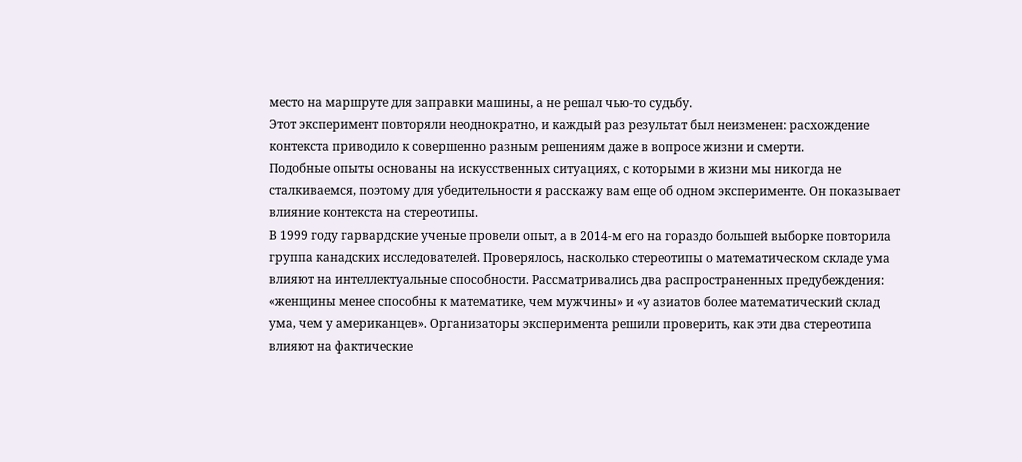место на маршруте для заправки машины, а не решал чью-то судьбу.
Этот эксперимент повторяли неоднократно, и каждый раз результат был неизменен: расхождение контекста приводило к совершенно разным решениям даже в вопросе жизни и смерти.
Подобные опыты основаны на искусственных ситуациях, с которыми в жизни мы никогда не сталкиваемся, поэтому для убедительности я расскажу вам еще об одном эксперименте. Он показывает влияние контекста на стереотипы.
В 1999 году гарвардские ученые провели опыт, а в 2014-м его на гораздо большей выборке повторила группа канадских исследователей. Проверялось, насколько стереотипы о математическом складе ума влияют на интеллектуальные способности. Рассматривались два распространенных предубеждения: «женщины менее способны к математике, чем мужчины» и «у азиатов более математический склад ума, чем у американцев». Организаторы эксперимента решили проверить, как эти два стереотипа влияют на фактические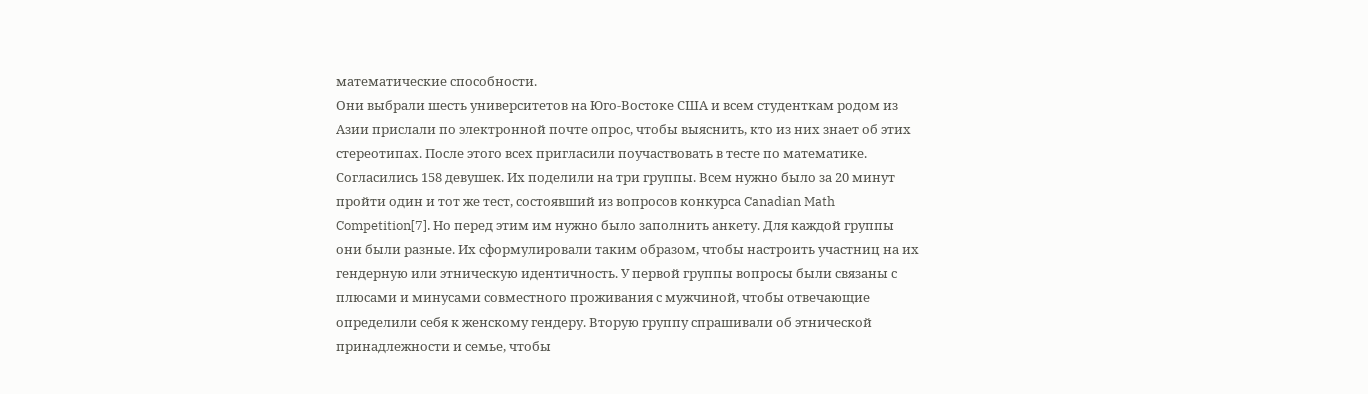математические способности.
Они выбрали шесть университетов на Юго-Востоке США и всем студенткам родом из Азии прислали по электронной почте опрос, чтобы выяснить, кто из них знает об этих стереотипах. После этого всех пригласили поучаствовать в тесте по математике. Согласились 158 девушек. Их поделили на три группы. Всем нужно было за 20 минут пройти один и тот же тест, состоявший из вопросов конкурса Canadian Math Competition[7]. Но перед этим им нужно было заполнить анкету. Для каждой группы они были разные. Их сформулировали таким образом, чтобы настроить участниц на их гендерную или этническую идентичность. У первой группы вопросы были связаны с плюсами и минусами совместного проживания с мужчиной, чтобы отвечающие определили себя к женскому гендеру. Вторую группу спрашивали об этнической принадлежности и семье, чтобы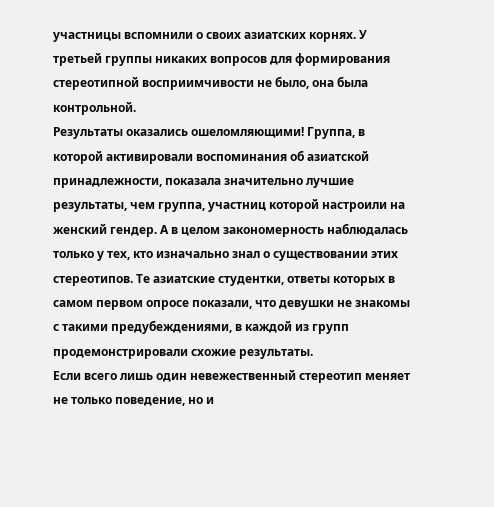участницы вспомнили о своих азиатских корнях. У третьей группы никаких вопросов для формирования стереотипной восприимчивости не было, она была контрольной.
Результаты оказались ошеломляющими! Группа, в которой активировали воспоминания об азиатской принадлежности, показала значительно лучшие результаты, чем группа, участниц которой настроили на женский гендер. А в целом закономерность наблюдалась только у тех, кто изначально знал о существовании этих стереотипов. Те азиатские студентки, ответы которых в самом первом опросе показали, что девушки не знакомы с такими предубеждениями, в каждой из групп продемонстрировали схожие результаты.
Если всего лишь один невежественный стереотип меняет не только поведение, но и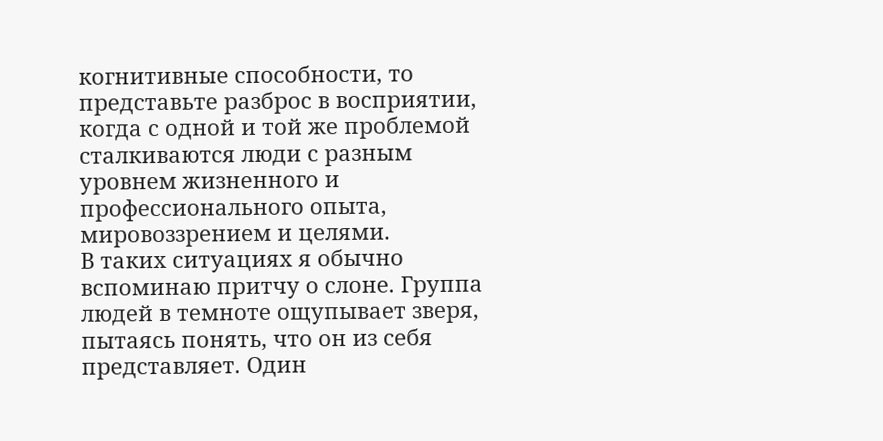когнитивные способности, то представьте разброс в восприятии, когда с одной и той же проблемой сталкиваются люди с разным уровнем жизненного и профессионального опыта, мировоззрением и целями.
В таких ситуациях я обычно вспоминаю притчу о слоне. Группа людей в темноте ощупывает зверя, пытаясь понять, что он из себя представляет. Один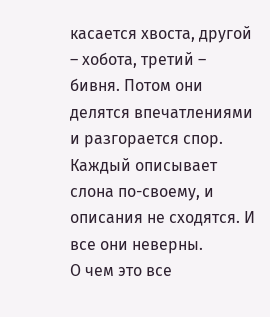касается хвоста, другой – хобота, третий – бивня. Потом они делятся впечатлениями и разгорается спор. Каждый описывает слона по-своему, и описания не сходятся. И все они неверны.
О чем это все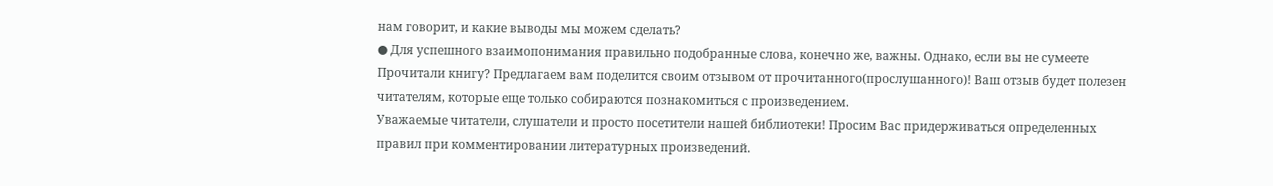нам говорит, и какие выводы мы можем сделать?
● Для успешного взаимопонимания правильно подобранные слова, конечно же, важны. Однако, если вы не сумеете
Прочитали книгу? Предлагаем вам поделится своим отзывом от прочитанного(прослушанного)! Ваш отзыв будет полезен читателям, которые еще только собираются познакомиться с произведением.
Уважаемые читатели, слушатели и просто посетители нашей библиотеки! Просим Вас придерживаться определенных правил при комментировании литературных произведений.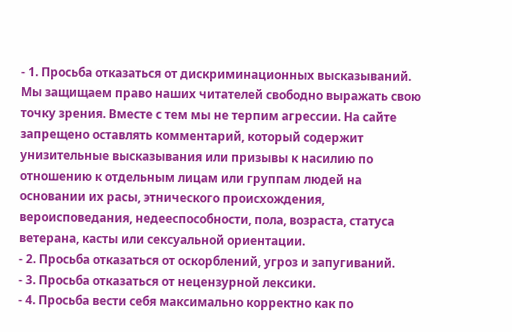- 1. Просьба отказаться от дискриминационных высказываний. Мы защищаем право наших читателей свободно выражать свою точку зрения. Вместе с тем мы не терпим агрессии. На сайте запрещено оставлять комментарий, который содержит унизительные высказывания или призывы к насилию по отношению к отдельным лицам или группам людей на основании их расы, этнического происхождения, вероисповедания, недееспособности, пола, возраста, статуса ветерана, касты или сексуальной ориентации.
- 2. Просьба отказаться от оскорблений, угроз и запугиваний.
- 3. Просьба отказаться от нецензурной лексики.
- 4. Просьба вести себя максимально корректно как по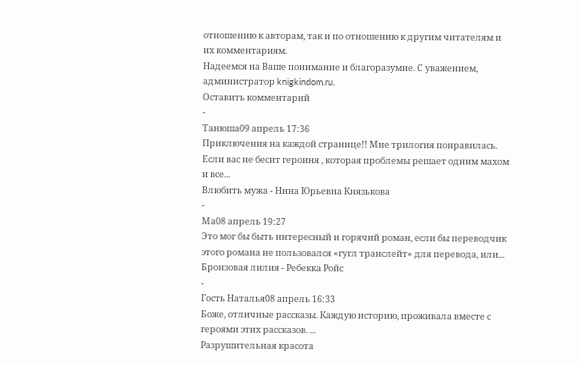отношению к авторам, так и по отношению к другим читателям и их комментариям.
Надеемся на Ваше понимание и благоразумие. С уважением, администратор knigkindom.ru.
Оставить комментарий
-
Танюша09 апрель 17:36
Приключения на каждой странице!! Мне трилогия понравилась. Если вас не бесит героиня , которая проблемы решает одним махом и все...
Влюбить мужа - Нина Юрьевна Князькова
-
Ма08 апрель 19:27
Это мог бы быть интересный и горячий роман, если бы переводчик этого романа не пользовался «гугл транслейт» для перевода, или...
Бронзовая лилия - Ребекка Ройс
-
Гость Наталья08 апрель 16:33
Боже, отличные рассказы. Каждую историю, проживала вместе с героями этих рассказов. ...
Разрушительная красота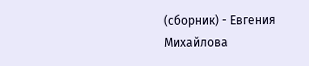(сборник) - Евгения Михайлова